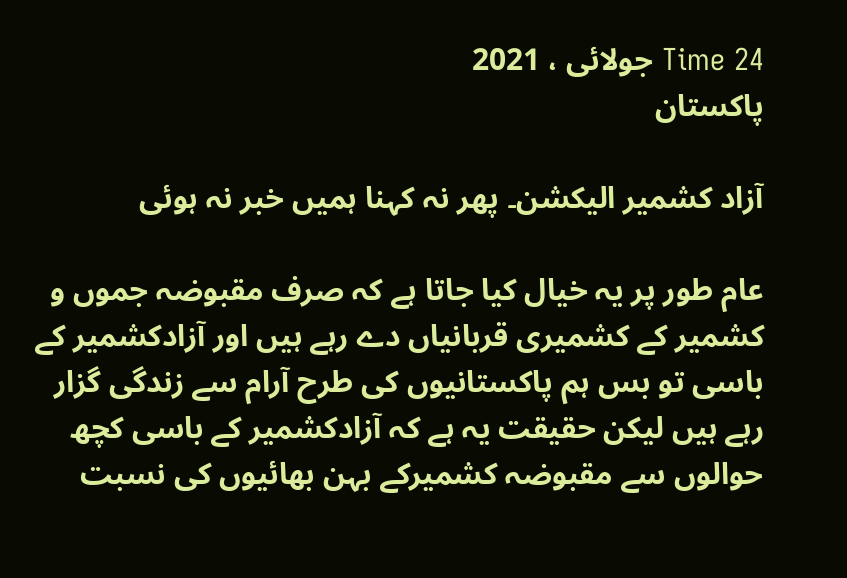Time 24 جولائی ، 2021
پاکستان

آزاد کشمیر الیکشن۔ پھر نہ کہنا ہمیں خبر نہ ہوئی

عام طور پر یہ خیال کیا جاتا ہے کہ صرف مقبوضہ جموں و کشمیر کے کشمیری قربانیاں دے رہے ہیں اور آزادکشمیر کے باسی تو بس ہم پاکستانیوں کی طرح آرام سے زندگی گزار رہے ہیں لیکن حقیقت یہ ہے کہ آزادکشمیر کے باسی کچھ حوالوں سے مقبوضہ کشمیرکے بہن بھائیوں کی نسبت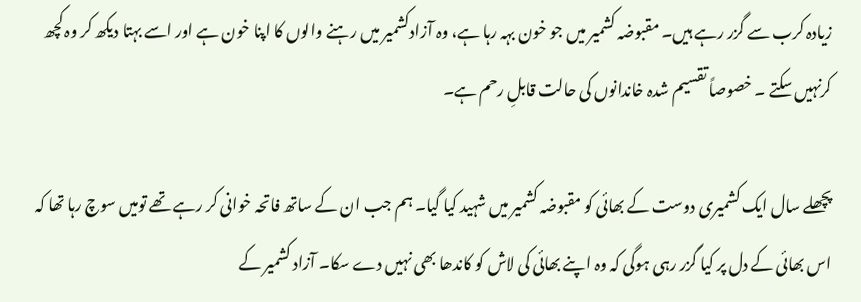زیادہ کرب سے گزر رہے ہیں۔ مقبوضہ کشمیر میں جو خون بہہ رہا ہے، وہ آزادکشمیر میں رہنے والوں کا اپنا خون ہے اور اسے بہتا دیکھ کر وہ کچھ کرنہیں سکتے ۔ خصوصاً تقسیم شدہ خاندانوں کی حالت قابلِ رحم ہے۔

پچھلے سال ایک کشمیری دوست کے بھائی کو مقبوضہ کشمیر میں شہید کیا گیا۔ ہم جب ان کے ساتھ فاتحہ خوانی کر رہے تھے تومیں سوچ رہا تھا کہ اس بھائی کے دل پر کیا گزر رہی ہوگی کہ وہ اپنے بھائی کی لاش کو کاندھا بھی نہیں دے سکا۔ آزاد کشمیر کے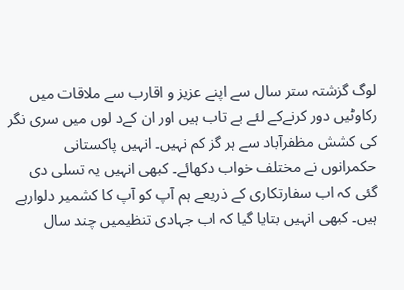لوگ گزشتہ ستر سال سے اپنے عزیز و اقارب سے ملاقات میں رکاوٹیں دور کرنےکے لئے بے تاب ہیں اور ان کےد لوں میں سری نگر کی کشش مظفرآباد سے ہر گز کم نہیں۔ انہیں پاکستانی حکمرانوں نے مختلف خواب دکھائے۔ کبھی انہیں یہ تسلی دی گئی کہ اب سفارتکاری کے ذریعے ہم آپ کو آپ کا کشمیر دلوارہے ہیں۔ کبھی انہیں بتایا گیا کہ اب جہادی تنظیمیں چند سال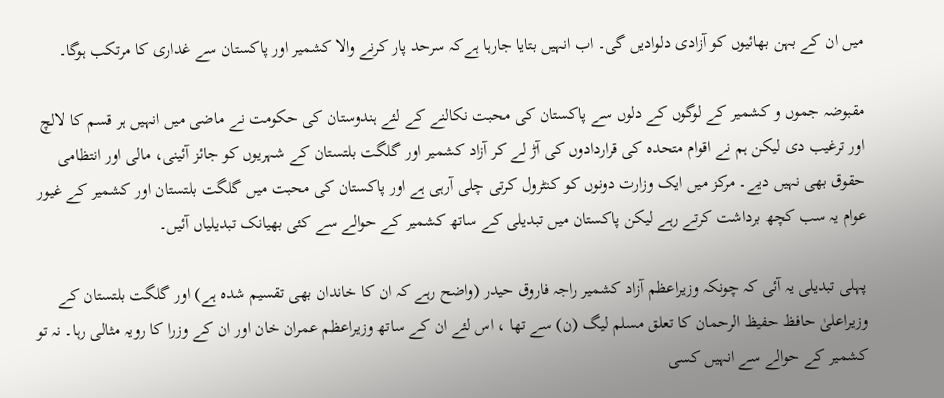میں ان کے بہن بھائیوں کو آزادی دلوادیں گی۔ اب انہیں بتایا جارہا ہےکہ سرحد پار کرنے والا کشمیر اور پاکستان سے غداری کا مرتکب ہوگا۔

مقبوضہ جموں و کشمیر کے لوگوں کے دلوں سے پاکستان کی محبت نکالنے کے لئے ہندوستان کی حکومت نے ماضی میں انہیں ہر قسم کا لالچ اور ترغیب دی لیکن ہم نے اقوام متحدہ کی قراردادوں کی آڑ لے کر آزاد کشمیر اور گلگت بلتستان کے شہریوں کو جائز آئینی، مالی اور انتظامی حقوق بھی نہیں دیے۔ مرکز میں ایک وزارت دونوں کو کنٹرول کرتی چلی آرہی ہے اور پاکستان کی محبت میں گلگت بلتستان اور کشمیر کے غیور عوام یہ سب کچھ برداشت کرتے رہے لیکن پاکستان میں تبدیلی کے ساتھ کشمیر کے حوالے سے کئی بھیانک تبدیلیاں آئیں۔

پہلی تبدیلی یہ آئی کہ چونکہ وزیراعظم آزاد کشمیر راجہ فاروق حیدر (واضح رہے کہ ان کا خاندان بھی تقسیم شدہ ہے) اور گلگت بلتستان کے وزیراعلیٰ حافظ حفیظ الرحمان کا تعلق مسلم لیگ (ن) سے تھا ، اس لئے ان کے ساتھ وزیراعظم عمران خان اور ان کے وزرا کا رویہ مثالی رہا۔ نہ تو کشمیر کے حوالے سے انہیں کسی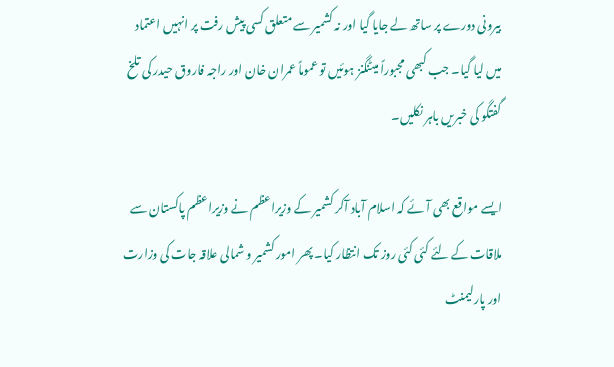بیرونی دورے پر ساتھ لے جایا گیا اور نہ کشمیر سے متعلق کسی پیش رفت پر انہیں اعتماد میں لیا گیا۔ جب کبھی مجبوراً میٹنگنز ہوئیں تو عموماً عمران خان اور راجہ فاروق حیدر کی تلخ گفتگو کی خبریں باہر نکلیں۔

ایسے مواقع بھی آئے کہ اسلام آباد آکر کشمیر کے وزیراعظم نے وزیراعظم پاکستان سے ملاقات کے لئے کئی کئی روز تک انتظار کیا۔ پھر امور کشمیر و شمالی علاقہ جات کی وزارت اور پارلیمنٹ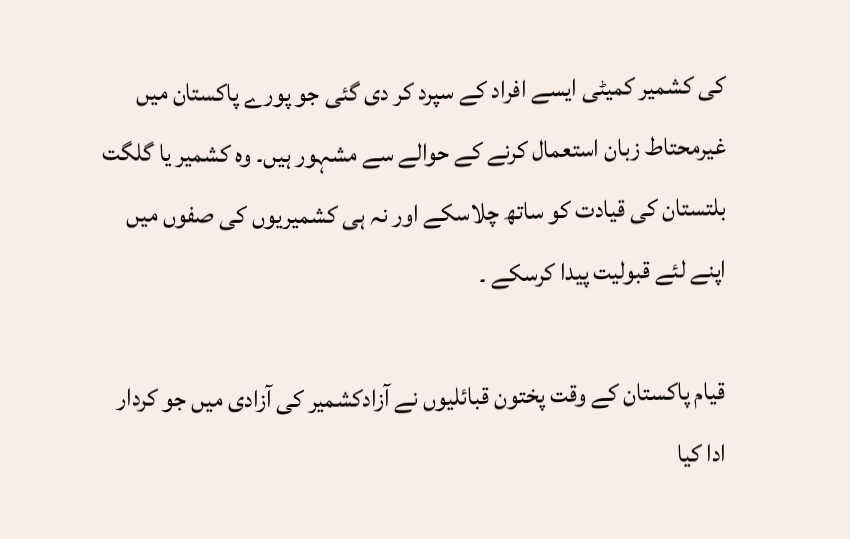کی کشمیر کمیٹی ایسے افراد کے سپرد کر دی گئی جو پورے پاکستان میں غیرمحتاط زبان استعمال کرنے کے حوالے سے مشہور ہیں۔ وہ کشمیر یا گلگت بلتستان کی قیادت کو ساتھ چلاسکے اور نہ ہی کشمیریوں کی صفوں میں اپنے لئے قبولیت پیدا کرسکے ۔

قیام پاکستان کے وقت پختون قبائلیوں نے آزادکشمیر کی آزادی میں جو کردار ادا کیا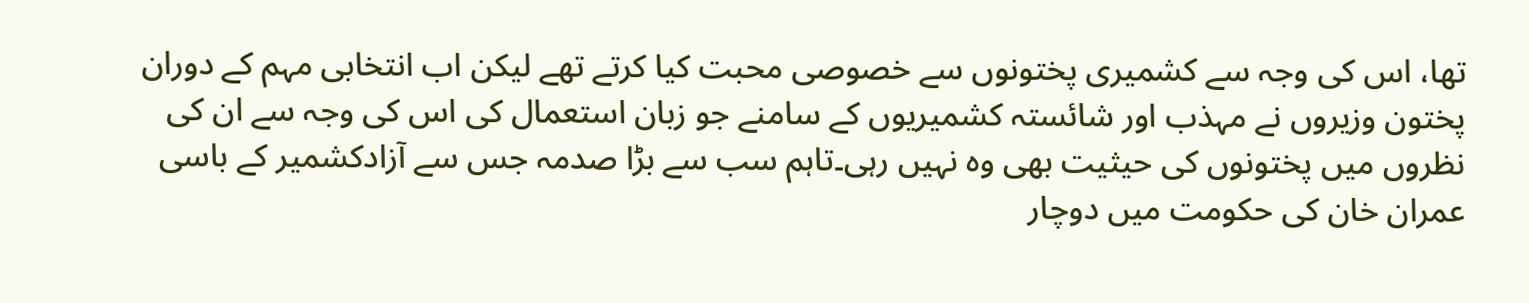تھا، اس کی وجہ سے کشمیری پختونوں سے خصوصی محبت کیا کرتے تھے لیکن اب انتخابی مہم کے دوران پختون وزیروں نے مہذب اور شائستہ کشمیریوں کے سامنے جو زبان استعمال کی اس کی وجہ سے ان کی نظروں میں پختونوں کی حیثیت بھی وہ نہیں رہی۔تاہم سب سے بڑا صدمہ جس سے آزادکشمیر کے باسی عمران خان کی حکومت میں دوچار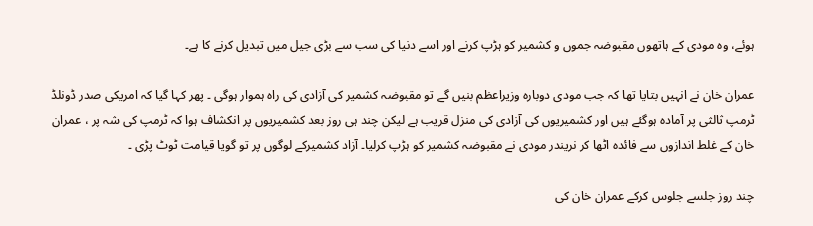ہوئے، وہ مودی کے ہاتھوں مقبوضہ جموں و کشمیر کو ہڑپ کرنے اور اسے دنیا کی سب سے بڑی جیل میں تبدیل کرنے کا ہے۔

عمران خان نے انہیں بتایا تھا کہ جب مودی دوبارہ وزیراعظم بنیں گے تو مقبوضہ کشمیر کی آزادی کی راہ ہموار ہوگی ۔ پھر کہا گیا کہ امریکی صدر ڈونلڈ ٹرمپ ثالثی پر آمادہ ہوگئے ہیں اور کشمیریوں کی آزادی کی منزل قریب ہے لیکن چند ہی روز بعد کشمیریوں پر انکشاف ہوا کہ ٹرمپ کی شہ پر ، عمران خان کے غلط اندازوں سے فائدہ اٹھا کر نریندر مودی نے مقبوضہ کشمیر کو ہڑپ کرلیا۔ آزاد کشمیرکے لوگوں پر تو گویا قیامت ٹوٹ پڑی ۔

چند روز جلسے جلوس کرکے عمران خان کی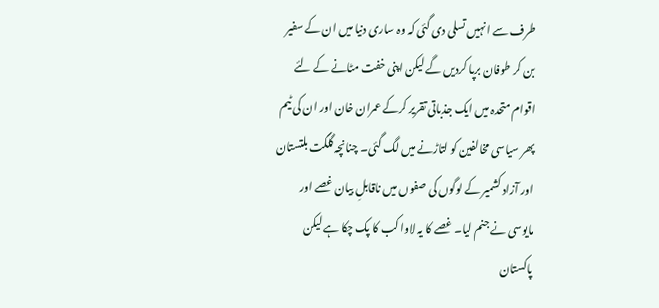طرف سے انہیں تسلی دی گئی کہ وہ ساری دنیا میں ان کے سفیر بن کر طوفان برپا کردیں گے لیکن اپنی خفت مٹانے کے لئے اقوام متحدہ میں ایک جذباتی تقریر کرکے عمران خان اور ان کی ٹیم پھر سیاسی مخالفین کو لتاڑنے میں لگ گئی۔ چنانچہ گلگت بلتستان اور آزاد کشمیر کے لوگوں کی صفوں میں ناقابلِ بیان غصے اور مایوسی نے جنم لیا۔ غصے کا یہ لاوا کب کا پک چکا ہے لیکن پاکستان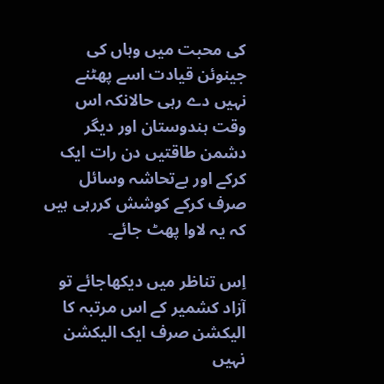کی محبت میں وہاں کی جینوئن قیادت اسے پھٹنے نہیں دے رہی حالانکہ اس وقت ہندوستان اور دیگر دشمن طاقتیں دن رات ایک کرکے اور بےتحاشہ وسائل صرف کرکے کوشش کررہی ہیں کہ یہ لاوا پھٹ جائے۔

اِس تناظر میں دیکھاجائے تو آزاد کشمیر کے اس مرتبہ کا الیکشن صرف ایک الیکشن نہیں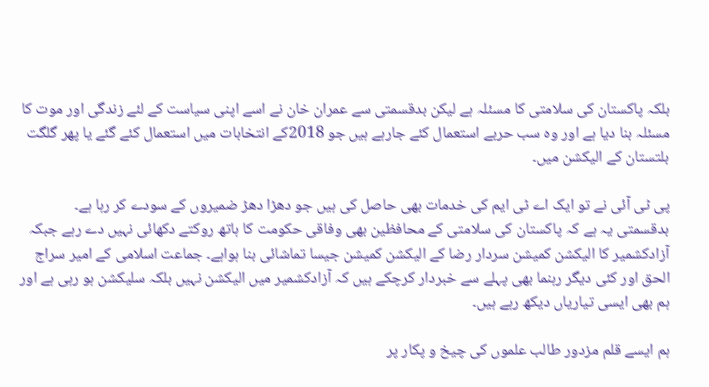بلکہ پاکستان کی سلامتی کا مسئلہ ہے لیکن بدقسمتی سے عمران خان نے اسے اپنی سیاست کے لئے زندگی اور موت کا مسئلہ بنا دیا ہے اور وہ سب حربے استعمال کئے جارہے ہیں جو 2018کے انتخابات میں استعمال کئے گئے یا پھر گلگت بلتستان کے الیکشن میں۔

پی ٹی آئی نے تو ایک اے ٹی ایم کی خدمات بھی حاصل کی ہیں جو دھڑا دھڑ ضمیروں کے سودے کر رہا ہے۔ بدقسمتی یہ ہے کہ پاکستان کی سلامتی کے محافظین بھی وفاقی حکومت کا ہاتھ روکتے دکھائی نہیں دے رہے جبکہ آزادکشمیر کا الیکشن کمیشن سردار رضا کے الیکشن کمیشن جیسا تماشائی بنا ہواہے۔ جماعت اسلامی کے امیر سراج الحق اور کئی دیگر رہنما بھی پہلے سے خبردار کرچکے ہیں کہ آزادکشمیر میں الیکشن نہیں بلکہ سلیکشن ہو رہی ہے اور ہم بھی ایسی تیاریاں دیکھ رہے ہیں۔

ہم ایسے قلم مزدور طالب علموں کی چیخ و پکار پر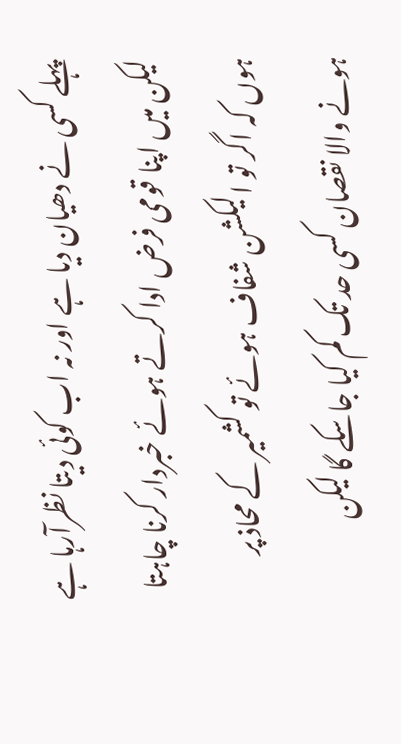پہلے کسی نے دھیان دیا ہے اور نہ اب کوئی دیتا نظرآرہا ہے لیکن میں اپنا قومی فرض ادا کرتے ہوئے خبردار کرنا چاہتا ہوں کہ اگر تو الیکشن شفاف ہوئے تو کشمیر کے محاذ پر ہونے والا نقصان کسی حد تک کم کیا جاسکے گا لیکن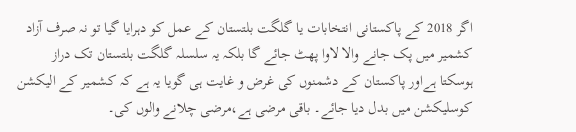اگر 2018 کے پاکستانی انتخابات یا گلگت بلتستان کے عمل کو دہرایا گیا تو نہ صرف آزاد کشمیر میں پک جانے والا لاوا پھٹ جائے گا بلکہ یہ سلسلہ گلگت بلتستان تک دراز ہوسکتا ہےاور پاکستان کے دشمنوں کی غرض و غایت ہی گویا یہ ہے کہ کشمیر کے الیکشن کوسلیکشن میں بدل دیا جائے۔ باقی مرضی ہے،مرضی چلانے والوں کی۔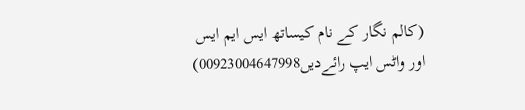(کالم نگار کے نام کیساتھ ایس ایم ایس اور واٹس ایپ رائےدیں00923004647998)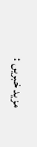مزید خبریں :